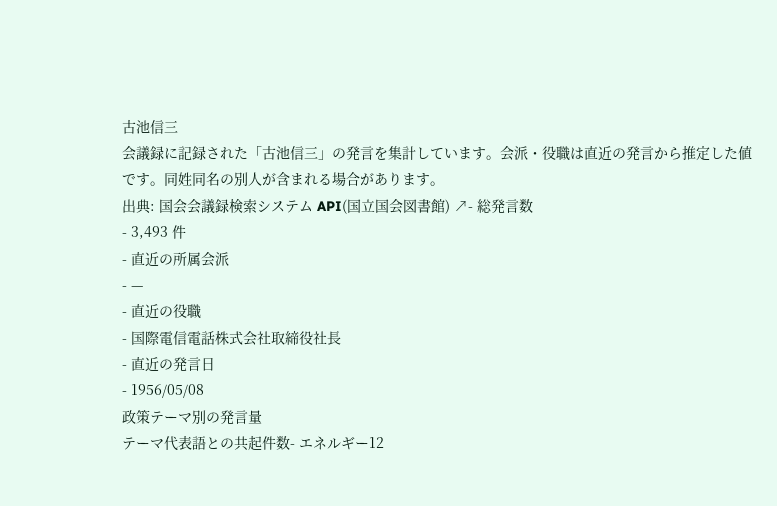古池信三
会議録に記録された「古池信三」の発言を集計しています。会派・役職は直近の発言から推定した値です。同姓同名の別人が含まれる場合があります。
出典: 国会会議録検索システム API(国立国会図書館) ↗- 総発言数
- 3,493 件
- 直近の所属会派
- —
- 直近の役職
- 国際電信電話株式会社取締役社長
- 直近の発言日
- 1956/05/08
政策テーマ別の発言量
テーマ代表語との共起件数- エネルギー12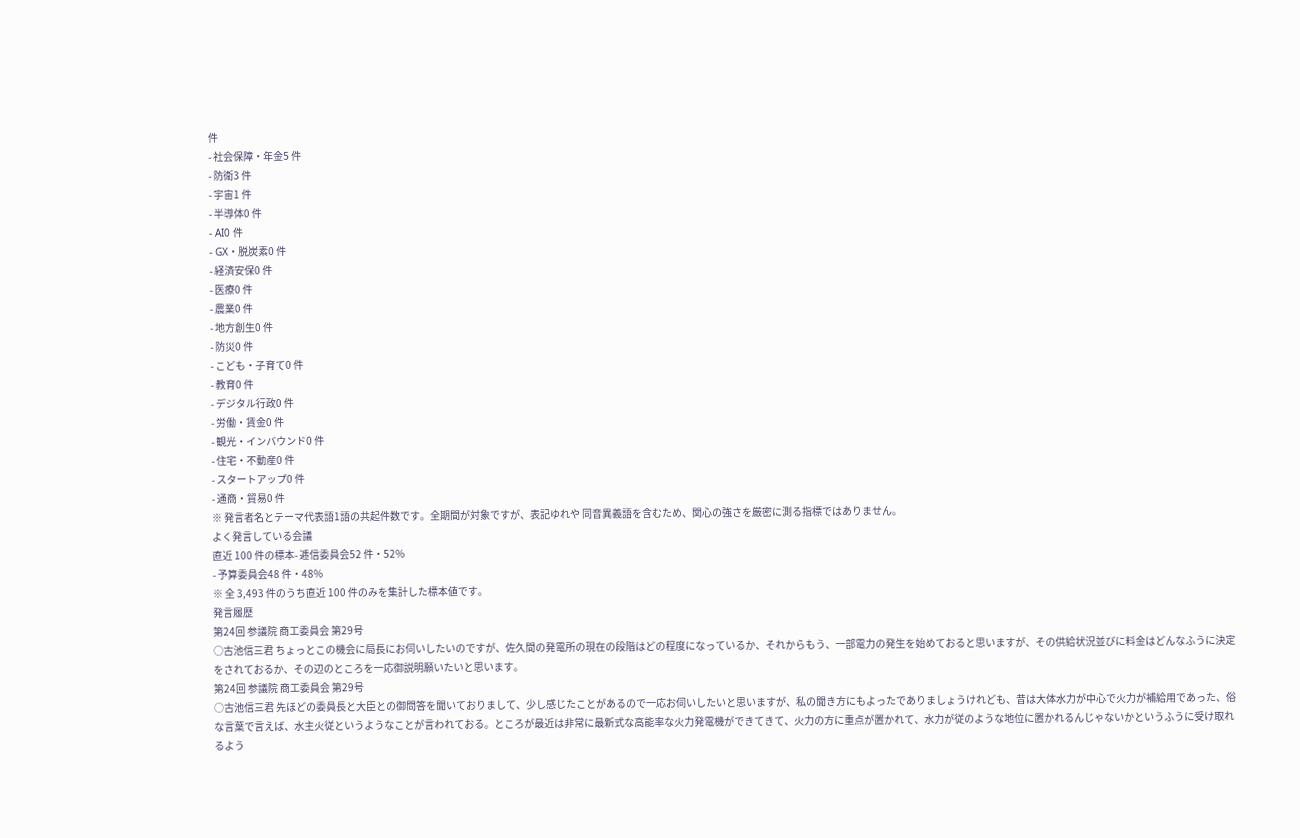件
- 社会保障・年金5 件
- 防衛3 件
- 宇宙1 件
- 半導体0 件
- AI0 件
- GX・脱炭素0 件
- 経済安保0 件
- 医療0 件
- 農業0 件
- 地方創生0 件
- 防災0 件
- こども・子育て0 件
- 教育0 件
- デジタル行政0 件
- 労働・賃金0 件
- 観光・インバウンド0 件
- 住宅・不動産0 件
- スタートアップ0 件
- 通商・貿易0 件
※ 発言者名とテーマ代表語1語の共起件数です。全期間が対象ですが、表記ゆれや 同音異義語を含むため、関心の強さを厳密に測る指標ではありません。
よく発言している会議
直近 100 件の標本- 逓信委員会52 件・52%
- 予算委員会48 件・48%
※ 全 3,493 件のうち直近 100 件のみを集計した標本値です。
発言履歴
第24回 参議院 商工委員会 第29号
○古池信三君 ちょっとこの機会に局長にお伺いしたいのですが、佐久間の発電所の現在の段階はどの程度になっているか、それからもう、一部電力の発生を始めておると思いますが、その供給状況並びに料金はどんなふうに決定をされておるか、その辺のところを一応御説明願いたいと思います。
第24回 参議院 商工委員会 第29号
○古池信三君 先ほどの委員長と大臣との御問答を聞いておりまして、少し感じたことがあるので一応お伺いしたいと思いますが、私の聞き方にもよったでありましょうけれども、昔は大体水力が中心で火力が補給用であった、俗な言葉で言えば、水主火従というようなことが言われておる。ところが最近は非常に最新式な高能率な火力発電機ができてきて、火力の方に重点が置かれて、水力が従のような地位に置かれるんじゃないかというふうに受け取れるよう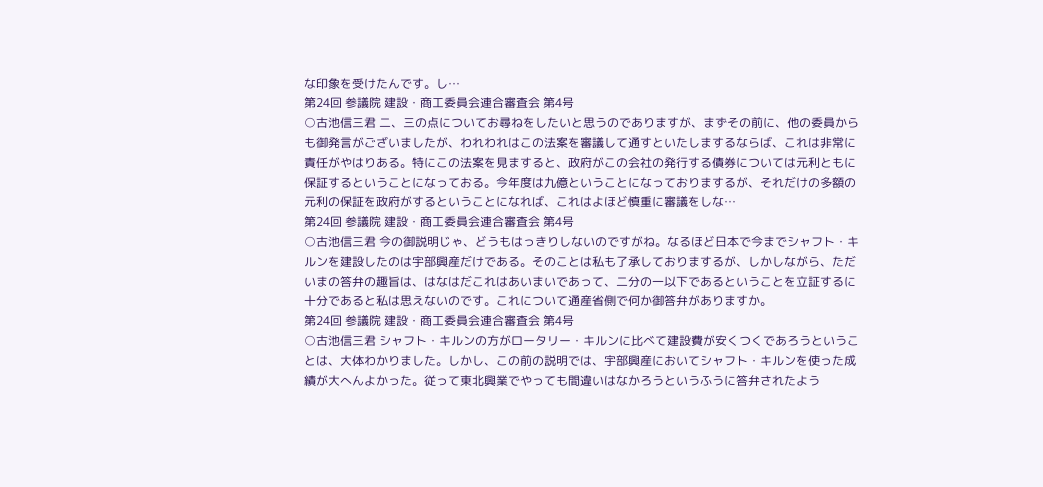な印象を受けたんです。し…
第24回 参議院 建設・商工委員会連合審査会 第4号
○古池信三君 二、三の点についてお尋ねをしたいと思うのでありますが、まずその前に、他の委員からも御発言がございましたが、われわれはこの法案を審議して通すといたしまするならば、これは非常に責任がやはりある。特にこの法案を見ますると、政府がこの会社の発行する債券については元利ともに保証するということになっておる。今年度は九億ということになっておりまするが、それだけの多額の元利の保証を政府がするということになれば、これはよほど慎重に審議をしな…
第24回 参議院 建設・商工委員会連合審査会 第4号
○古池信三君 今の御説明じゃ、どうもはっきりしないのですがね。なるほど日本で今までシャフト・キルンを建設したのは宇部興産だけである。そのことは私も了承しておりまするが、しかしながら、ただいまの答弁の趣旨は、はなはだこれはあいまいであって、二分の一以下であるということを立証するに十分であると私は思えないのです。これについて通産省側で何か御答弁がありますか。
第24回 参議院 建設・商工委員会連合審査会 第4号
○古池信三君 シャフト・キルンの方がロータリー・キルンに比べて建設費が安くつくであろうということは、大体わかりました。しかし、この前の説明では、宇部興産においてシャフト・キルンを使った成績が大へんよかった。従って東北興業でやっても間違いはなかろうというふうに答弁されたよう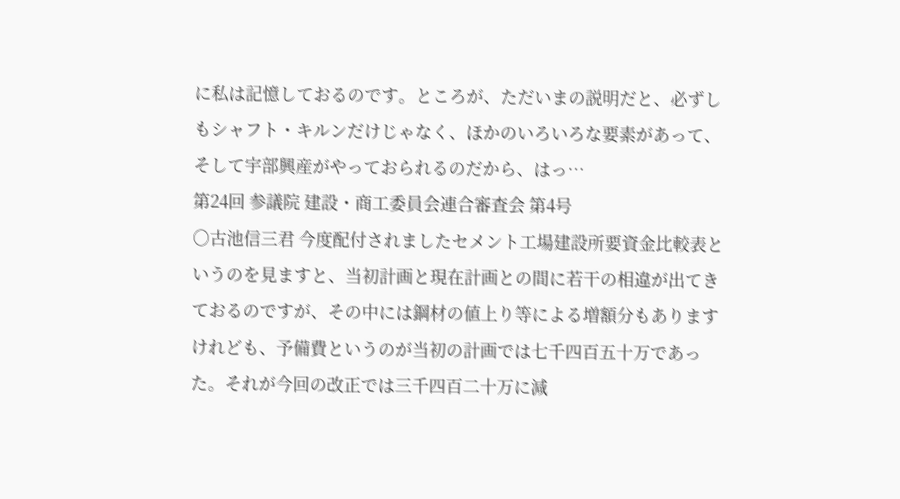に私は記憶しておるのです。ところが、ただいまの説明だと、必ずしもシャフト・キルンだけじゃなく、ほかのいろいろな要素があって、そして宇部興産がやっておられるのだから、はっ…
第24回 参議院 建設・商工委員会連合審査会 第4号
○古池信三君 今度配付されましたセメント工場建設所要資金比較表というのを見ますと、当初計画と現在計画との間に若干の相違が出てきておるのですが、その中には鋼材の値上り等による増額分もありますけれども、予備費というのが当初の計画では七千四百五十万であった。それが今回の改正では三千四百二十万に減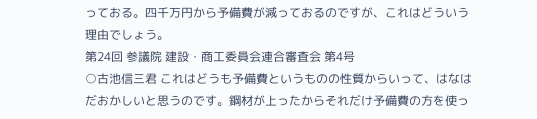っておる。四千万円から予備費が減っておるのですが、これはどういう理由でしょう。
第24回 参議院 建設・商工委員会連合審査会 第4号
○古池信三君 これはどうも予備費というものの性質からいって、はなはだおかしいと思うのです。鋼材が上ったからそれだけ予備費の方を使っ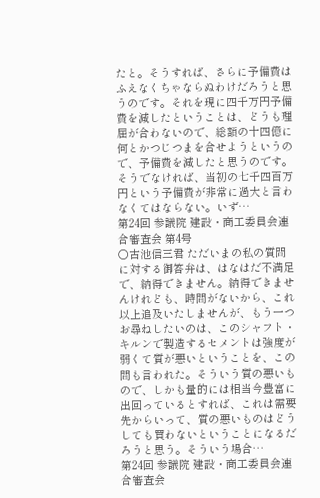たと。そうすれば、さらに予備費はふえなくちゃならぬわけだろうと思うのです。それを現に四千万円予備費を減したということは、どうも理屈が合わないので、総額の十四億に何とかつじつまを合せようというので、予備費を減したと思うのです。そうでなければ、当初の七千四百万円という予備費が非常に過大と言わなくてはならない。いず…
第24回 参議院 建設・商工委員会連合審査会 第4号
○古池信三君 ただいまの私の質問に対する御答弁は、はなはだ不満足で、納得できません。納得できませんけれども、時間がないから、これ以上追及いたしませんが、もう一つお尋ねしたいのは、このシャフト・キルンで製造するセメントは強度が弱くて質が悪いということを、この間も言われた。そういう質の悪いもので、しかも量的には相当今豊富に出回っているとすれば、これは需要先からいって、質の悪いものはどうしても買わないということになるだろうと思う。そういう場合…
第24回 参議院 建設・商工委員会連合審査会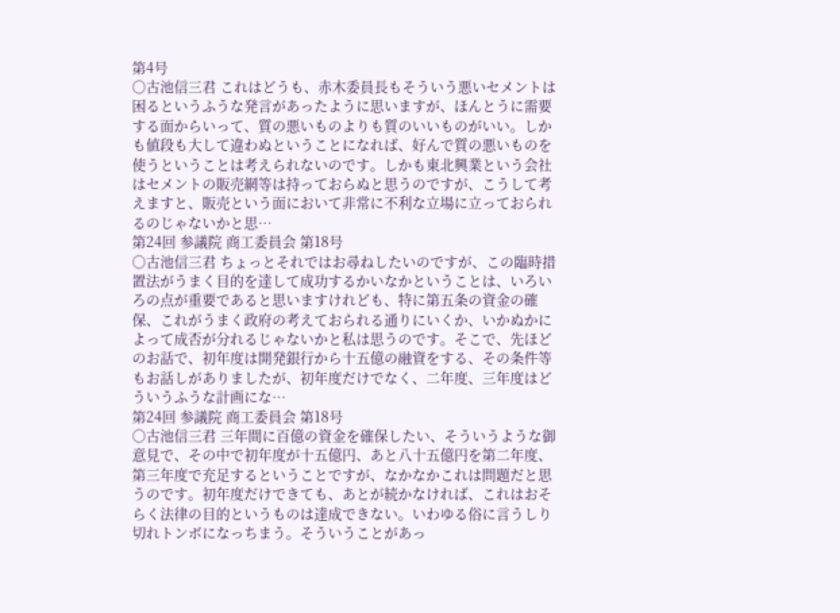第4号
○古池信三君 これはどうも、赤木委員長もそういう悪いセメントは困るというふうな発言があったように思いますが、ほんとうに需要する面からいって、質の悪いものよりも質のいいものがいい。しかも値段も大して違わぬということになれば、好んで質の悪いものを使うということは考えられないのです。しかも東北興業という会社はセメントの販売網等は持っておらぬと思うのですが、こうして考えますと、販売という面において非常に不利な立場に立っておられるのじゃないかと思…
第24回 参議院 商工委員会 第18号
○古池信三君 ちょっとそれではお尋ねしたいのですが、この臨時措置法がうまく目的を達して成功するかいなかということは、いろいろの点が重要であると思いますけれども、特に第五条の資金の確保、これがうまく政府の考えておられる通りにいくか、いかぬかによって成否が分れるじゃないかと私は思うのです。そこで、先ほどのお話で、初年度は開発銀行から十五億の融資をする、その条件等もお話しがありましたが、初年度だけでなく、二年度、三年度はどういうふうな計画にな…
第24回 参議院 商工委員会 第18号
○古池信三君 三年間に百億の資金を確保したい、そういうような御意見で、その中で初年度が十五億円、あと八十五億円を第二年度、第三年度で充足するということですが、なかなかこれは問題だと思うのです。初年度だけできても、あとが続かなければ、これはおそらく法律の目的というものは達成できない。いわゆる俗に言うしり切れトンボになっちまう。そういうことがあっ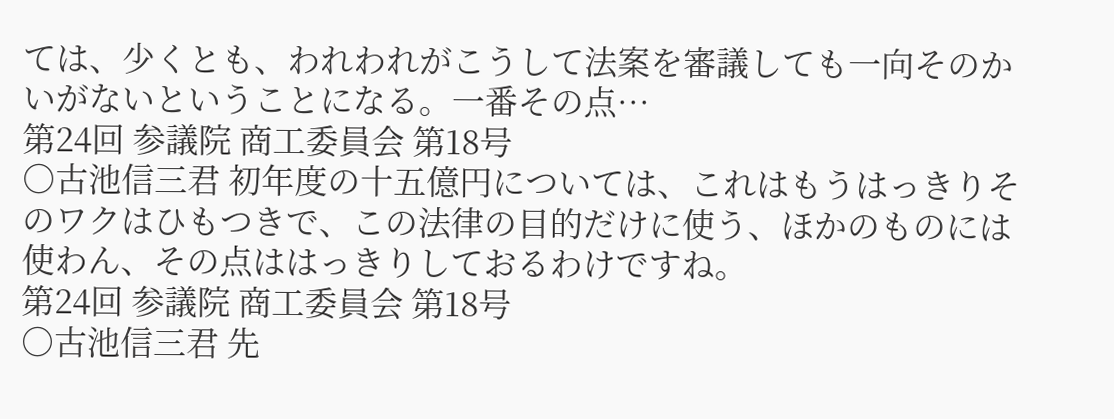ては、少くとも、われわれがこうして法案を審議しても一向そのかいがないということになる。一番その点…
第24回 参議院 商工委員会 第18号
○古池信三君 初年度の十五億円については、これはもうはっきりそのワクはひもつきで、この法律の目的だけに使う、ほかのものには使わん、その点ははっきりしておるわけですね。
第24回 参議院 商工委員会 第18号
○古池信三君 先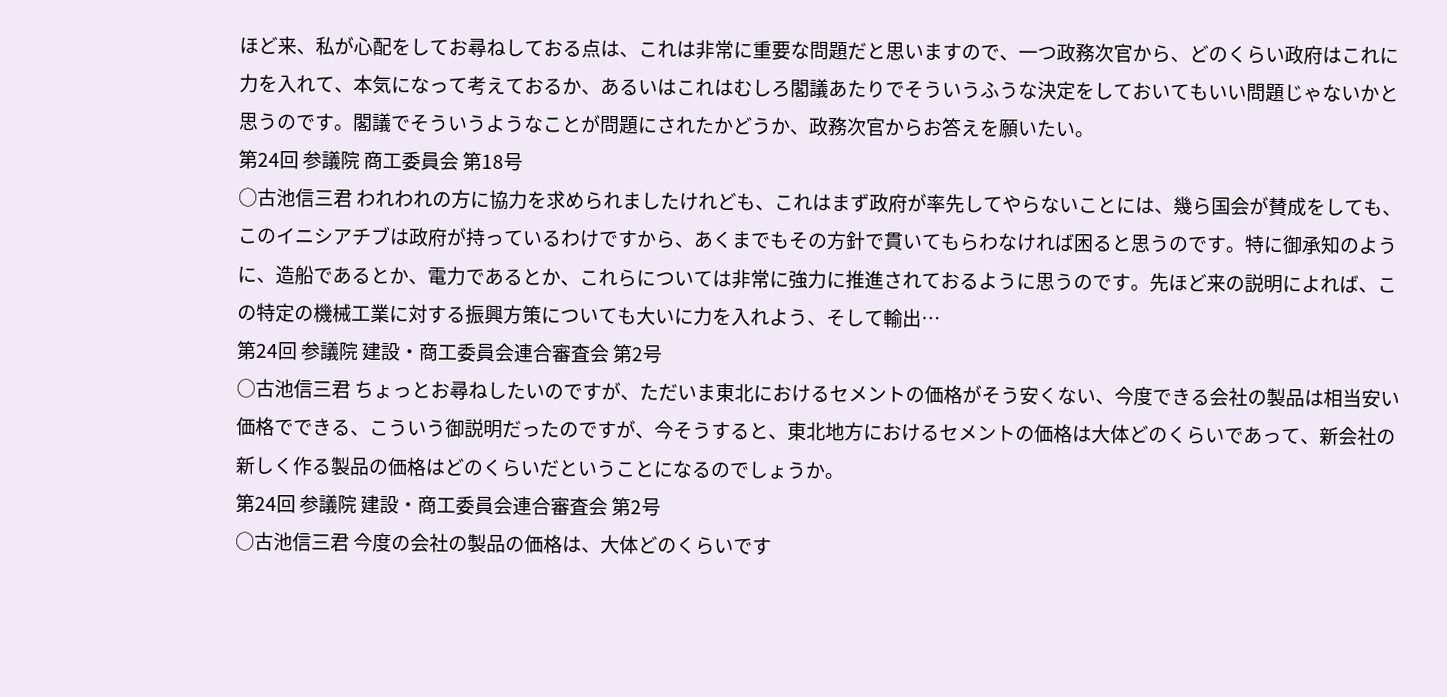ほど来、私が心配をしてお尋ねしておる点は、これは非常に重要な問題だと思いますので、一つ政務次官から、どのくらい政府はこれに力を入れて、本気になって考えておるか、あるいはこれはむしろ閣議あたりでそういうふうな決定をしておいてもいい問題じゃないかと思うのです。閣議でそういうようなことが問題にされたかどうか、政務次官からお答えを願いたい。
第24回 参議院 商工委員会 第18号
○古池信三君 われわれの方に協力を求められましたけれども、これはまず政府が率先してやらないことには、幾ら国会が賛成をしても、このイニシアチブは政府が持っているわけですから、あくまでもその方針で貫いてもらわなければ困ると思うのです。特に御承知のように、造船であるとか、電力であるとか、これらについては非常に強力に推進されておるように思うのです。先ほど来の説明によれば、この特定の機械工業に対する振興方策についても大いに力を入れよう、そして輸出…
第24回 参議院 建設・商工委員会連合審査会 第2号
○古池信三君 ちょっとお尋ねしたいのですが、ただいま東北におけるセメントの価格がそう安くない、今度できる会社の製品は相当安い価格でできる、こういう御説明だったのですが、今そうすると、東北地方におけるセメントの価格は大体どのくらいであって、新会社の新しく作る製品の価格はどのくらいだということになるのでしょうか。
第24回 参議院 建設・商工委員会連合審査会 第2号
○古池信三君 今度の会社の製品の価格は、大体どのくらいです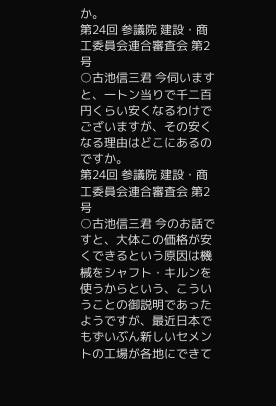か。
第24回 参議院 建設・商工委員会連合審査会 第2号
○古池信三君 今伺いますと、一トン当りで千二百円くらい安くなるわけでございますが、その安くなる理由はどこにあるのですか。
第24回 参議院 建設・商工委員会連合審査会 第2号
○古池信三君 今のお話ですと、大体この価格が安くできるという原因は機械をシャフト・キルンを使うからという、こういうことの御説明であったようですが、最近日本でもずいぶん新しいセメントの工場が各地にできて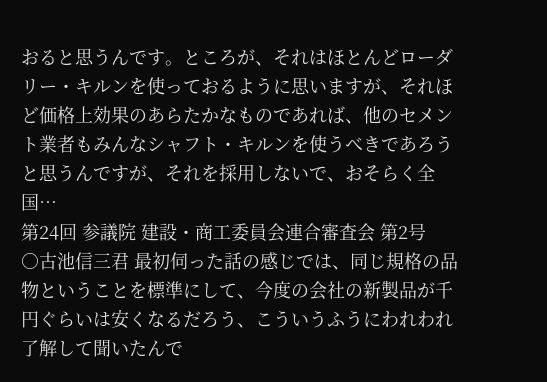おると思うんです。ところが、それはほとんどローダリー・キルンを使っておるように思いますが、それほど価格上効果のあらたかなものであれば、他のセメント業者もみんなシャフト・キルンを使うべきであろうと思うんですが、それを採用しないで、おそらく全国…
第24回 参議院 建設・商工委員会連合審査会 第2号
○古池信三君 最初伺った話の感じでは、同じ規格の品物ということを標準にして、今度の会社の新製品が千円ぐらいは安くなるだろう、こういうふうにわれわれ了解して聞いたんで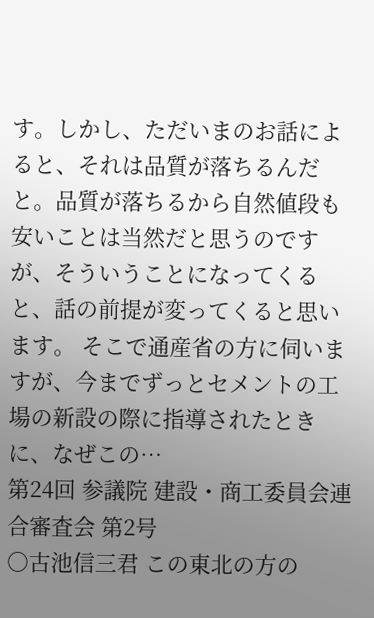す。しかし、ただいまのお話によると、それは品質が落ちるんだと。品質が落ちるから自然値段も安いことは当然だと思うのですが、そういうことになってくると、話の前提が変ってくると思います。 そこで通産省の方に伺いますが、今までずっとセメントの工場の新設の際に指導されたときに、なぜこの…
第24回 参議院 建設・商工委員会連合審査会 第2号
○古池信三君 この東北の方の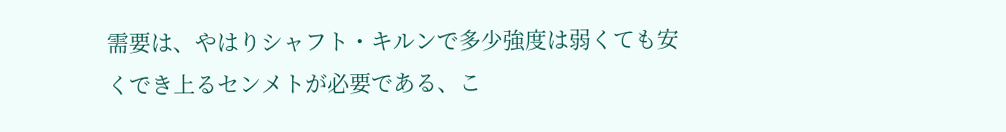需要は、やはりシャフト・キルンで多少強度は弱くても安くでき上るセンメトが必要である、こ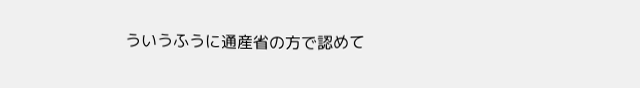ういうふうに通産省の方で認めて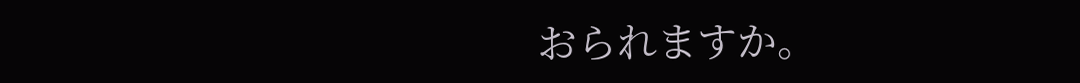おられますか。